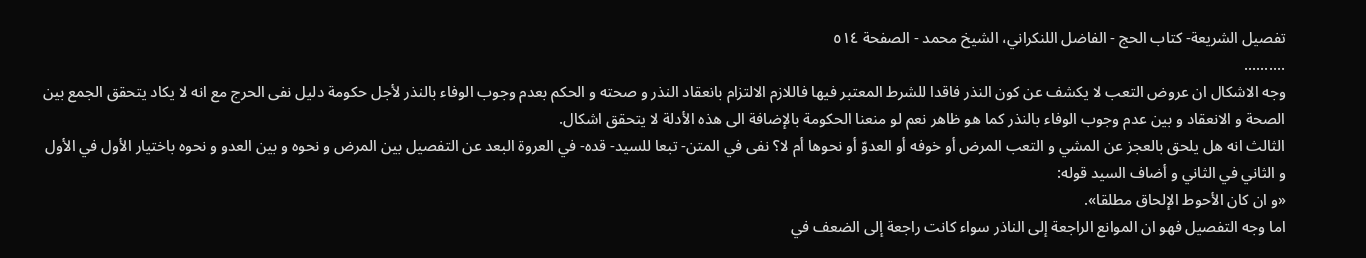تفصيل الشريعة- كتاب الحج - الفاضل اللنكراني، الشيخ محمد - الصفحة ٥١٤
..........
وجه الاشكال ان عروض التعب لا يكشف عن كون النذر فاقدا للشرط المعتبر فيها فاللازم الالتزام بانعقاد النذر و صحته و الحكم بعدم وجوب الوفاء بالنذر لأجل حكومة دليل نفى الحرج مع انه لا يكاد يتحقق الجمع بين الصحة و الانعقاد و بين عدم وجوب الوفاء بالنذر كما هو ظاهر نعم لو منعنا الحكومة بالإضافة الى هذه الأدلة لا يتحقق اشكال.
الثالث انه هل يلحق بالعجز عن المشي و التعب المرض أو خوفه أو العدوّ أو نحوها أم لا؟ نفى في المتن- تبعا للسيد- قده- في العروة البعد عن التفصيل بين المرض و نحوه و بين العدو و نحوه باختيار الأول في الأول و الثاني في الثاني و أضاف السيد قوله:
«و ان كان الأحوط الإلحاق مطلقا».
اما وجه التفصيل فهو ان الموانع الراجعة إلى الناذر سواء كانت راجعة إلى الضعف في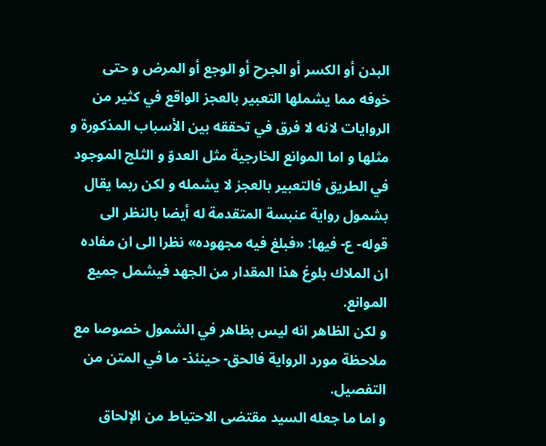البدن أو الكسر أو الجرح أو الوجع أو المرض و حتى خوفه مما يشملها التعبير بالعجز الواقع في كثير من الروايات لانه لا فرق في تحققه بين الأسباب المذكورة و مثلها و اما الموانع الخارجية مثل العدوّ و الثلج الموجود في الطريق فالتعبير بالعجز لا يشمله و لكن ربما يقال بشمول رواية عنبسة المتقدمة له أيضا بالنظر الى قوله- ع- فيها: «فبلغ فيه مجهوده» نظرا الى ان مفاده ان الملاك بلوغ هذا المقدار من الجهد فيشمل جميع الموانع.
و لكن الظاهر انه ليس بظاهر في الشمول خصوصا مع ملاحظة مورد الرواية فالحق- حينئذ- ما في المتن من التفصيل.
و اما ما جعله السيد مقتضى الاحتياط من الإلحاق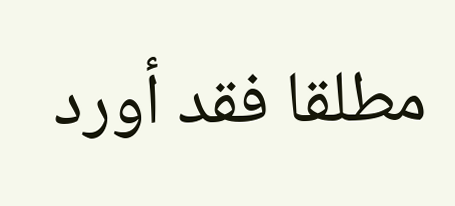مطلقا فقد أورد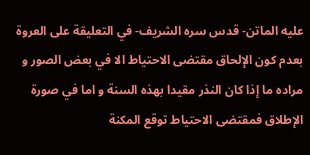عليه الماتن- قدس سره الشريف- في التعليقة على العروة بعدم كون الإلحاق مقتضى الاحتياط الا في بعض الصور و مراده ما إذا كان النذر مقيدا بهذه السنة و اما في صورة الإطلاق فمقتضى الاحتياط توقع المكنة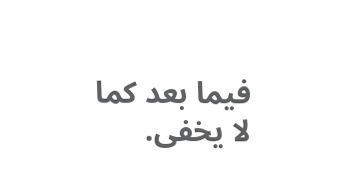فيما بعد كما لا يخفى.